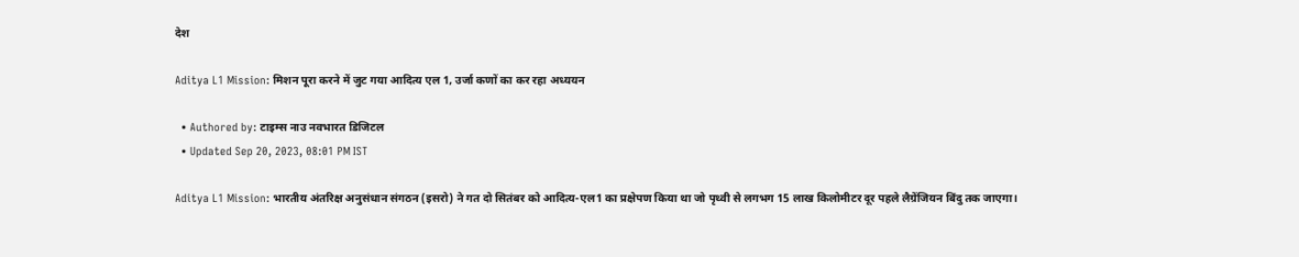देश

Aditya L1 Mission: मिशन पूरा करने में जुट गया आदित्य एल 1, उर्जा कणों का कर रहा अध्ययन

  • Authored by: टाइम्स नाउ नवभारत डिजिटल
  • Updated Sep 20, 2023, 08:01 PM IST

Aditya L1 Mission: भारतीय अंतरिक्ष अनुसंधान संगठन (इसरो) ने गत दो सितंबर को आदित्य-एल1 का प्रक्षेपण किया था जो पृथ्वी से लगभग 15 लाख किलोमीटर दूर पहले लैग्रेंजियन बिंदु तक जाएगा।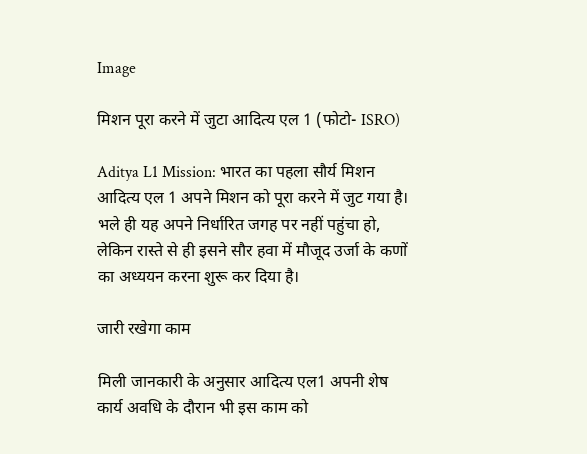Image

मिशन पूरा करने में जुटा आदित्य एल 1 (फोटो- ISRO)

Aditya L1 Mission: भारत का पहला सौर्य मिशन आदित्य एल 1 अपने मिशन को पूरा करने में जुट गया है। भले ही यह अपने निर्धारित जगह पर नहीं पहुंचा हो, लेकिन रास्ते से ही इसने सौर हवा में मौजूद उर्जा के कणों का अध्ययन करना शुरू कर दिया है।

जारी रखेगा काम

मिली जानकारी के अनुसार आदित्य एल1 अपनी शेष कार्य अवधि के दौरान भी इस काम को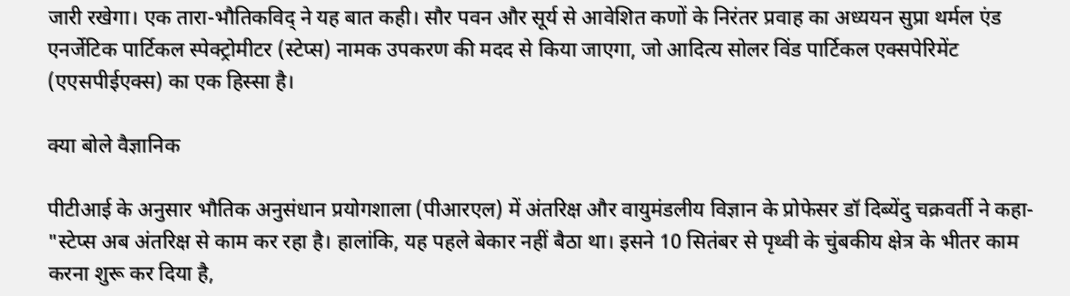जारी रखेगा। एक तारा-भौतिकविद् ने यह बात कही। सौर पवन और सूर्य से आवेशित कणों के निरंतर प्रवाह का अध्ययन सुप्रा थर्मल एंड एनर्जेटिक पार्टिकल स्पेक्ट्रोमीटर (स्टेप्स) नामक उपकरण की मदद से किया जाएगा, जो आदित्य सोलर विंड पार्टिकल एक्सपेरिमेंट (एएसपीईएक्स) का एक हिस्सा है।

क्या बोले वैज्ञानिक

पीटीआई के अनुसार भौतिक अनुसंधान प्रयोगशाला (पीआरएल) में अंतरिक्ष और वायुमंडलीय विज्ञान के प्रोफेसर डॉ दिब्येंदु चक्रवर्ती ने कहा- "स्टेप्स अब अंतरिक्ष से काम कर रहा है। हालांकि, यह पहले बेकार नहीं बैठा था। इसने 10 सितंबर से पृथ्वी के चुंबकीय क्षेत्र के भीतर काम करना शुरू कर दिया है,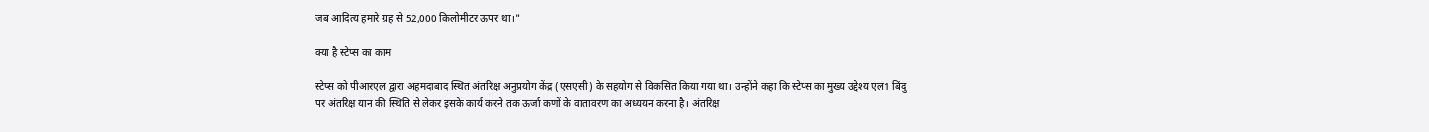जब आदित्य हमारे ग्रह से 52,000 किलोमीटर ऊपर था।"

क्या है स्टेप्स का काम

स्टेप्स को पीआरएल द्वारा अहमदाबाद स्थित अंतरिक्ष अनुप्रयोग केंद्र (एसएसी) के सहयोग से विकसित किया गया था। उन्होंने कहा कि स्टेप्स का मुख्य उद्देश्य एल1 बिंदु पर अंतरिक्ष यान की स्थिति से लेकर इसके कार्य करने तक ऊर्जा कणों के वातावरण का अध्ययन करना है। अंतरिक्ष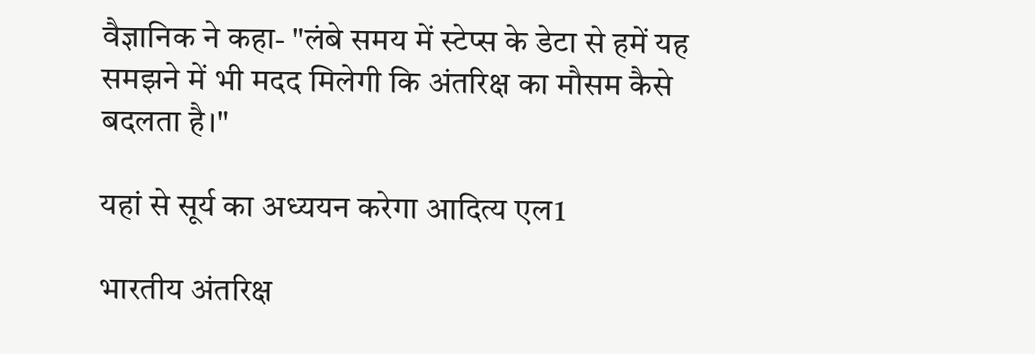वैज्ञानिक ने कहा- "लंबे समय में स्टेप्स के डेटा से हमें यह समझने में भी मदद मिलेगी कि अंतरिक्ष का मौसम कैसे बदलता है।"

यहां से सूर्य का अध्ययन करेगा आदित्य एल1

भारतीय अंतरिक्ष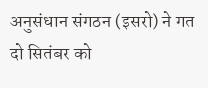अनुसंधान संगठन (इसरो) ने गत दो सितंबर को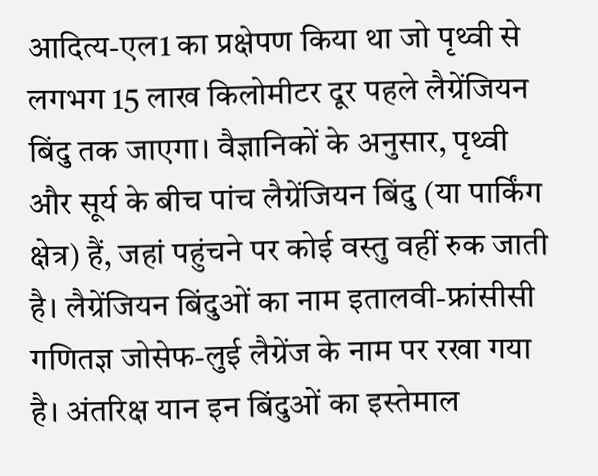आदित्य-एल1 का प्रक्षेपण किया था जो पृथ्वी से लगभग 15 लाख किलोमीटर दूर पहले लैग्रेंजियन बिंदु तक जाएगा। वैज्ञानिकों के अनुसार, पृथ्वी और सूर्य के बीच पांच लैग्रेंजियन बिंदु (या पार्किंग क्षेत्र) हैं, जहां पहुंचने पर कोई वस्तु वहीं रुक जाती है। लैग्रेंजियन बिंदुओं का नाम इतालवी-फ्रांसीसी गणितज्ञ जोसेफ-लुई लैग्रेंज के नाम पर रखा गया है। अंतरिक्ष यान इन बिंदुओं का इस्तेमाल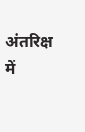अंतरिक्ष में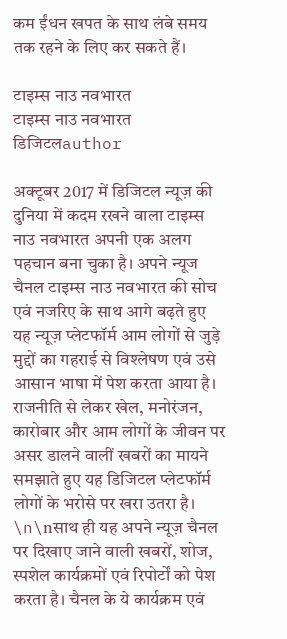कम ईंधन खपत के साथ लंबे समय तक रहने के लिए कर सकते हैं।

टाइम्स नाउ नवभारत
टाइम्स नाउ नवभारत डिजिटलauthor

अक्टूबर 2017 में डिजिटल न्यूज़ की दुनिया में कदम रखने वाला टाइम्स नाउ नवभारत अपनी एक अलग पहचान बना चुका है। अपने न्यूज चैनल टाइम्स नाउ नवभारत की सोच एवं नजरिए के साथ आगे बढ़ते हुए यह न्यूज़ प्लेटफॉर्म आम लोगों से जुड़े मुद्दों का गहराई से विश्लेषण एवं उसे आसान भाषा में पेश करता आया है। राजनीति से लेकर खेल, मनोरंजन, कारोबार और आम लोगों के जीवन पर असर डालने वालीं खबरों का मायने समझाते हुए यह डिजिटल प्लेटफॉर्म लोगों के भरोसे पर खरा उतरा है। \n\nसाथ ही यह अपने न्यूज़ चैनल पर दिखाए जाने वाली खबरों, शोज, स्पशेल कार्यक्रमों एवं रिपोर्टों को पेश करता है। चैनल के ये कार्यक्रम एवं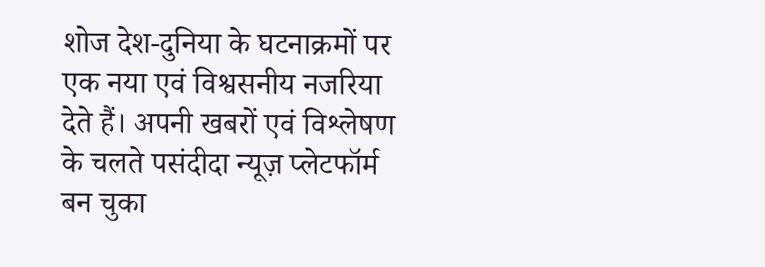शोज देश-दुनिया के घटनाक्रमों पर एक नया एवं विश्वसनीय नजरिया देते हैं। अपनी खबरों एवं विश्लेषण के चलते पसंदीदा न्यूज़ प्लेटफॉर्म बन चुका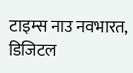टाइम्स नाउ नवभारत, डिजिटल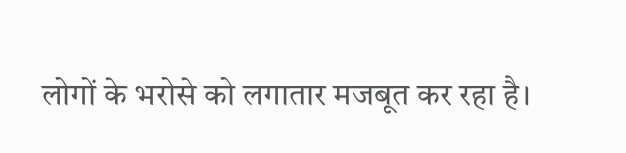लोगों के भरोसे को लगातार मजबूत कर रहा है।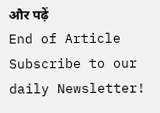और पढ़ें
End of Article
Subscribe to our daily Newsletter!